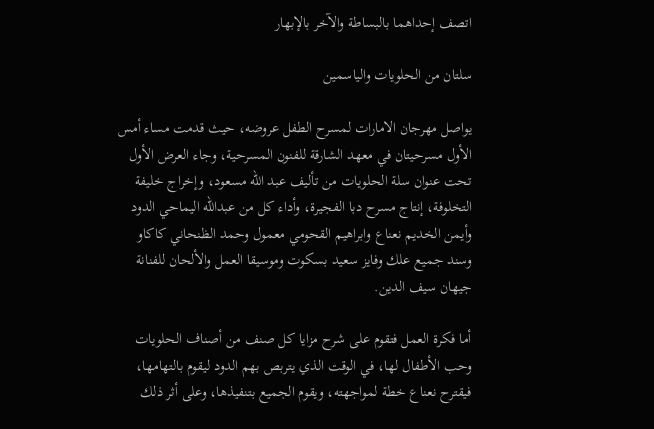اتصف إحداهما بالبساطة والآخر بالإبهار

سلتان من الحلويات والياسمين

يواصل مهرجان الامارات لمسرح الطفل عروضه، حيث قدمت مساء أمس الأول مسرحيتان في معهد الشارقة للفنون المسرحية، وجاء العرض الأول تحت عنوان سلة الحلويات من تأليف عبد الله مسعود، وإخراج خليفة التخلوفة، إنتاج مسرح دبا الفجيرة، وأداء كل من عبدالله اليماحي الدود وأيمن الخديم نعناع وابراهيم القحومي معمول وحمد الظنحاني كاكاو وسند جميع علك وفايز سعيد بسكوت وموسيقا العمل والألحان للفنانة جيهان سيف الدين.

أما فكرة العمل فتقوم على شرح مزايا كل صنف من أصناف الحلويات وحب الأطفال لها، في الوقت الذي يتربص بهم الدود ليقوم بالتهامها، فيقترح نعناع خطة لمواجهته، ويقوم الجميع بتنفيذها، وعلى أثر ذلك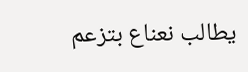يطالب نعناع بتزعم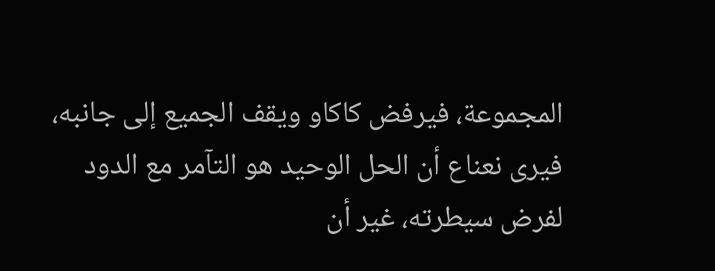المجموعة، فيرفض كاكاو ويقف الجميع إلى جانبه، فيرى نعناع أن الحل الوحيد هو التآمر مع الدود لفرض سيطرته، غير أن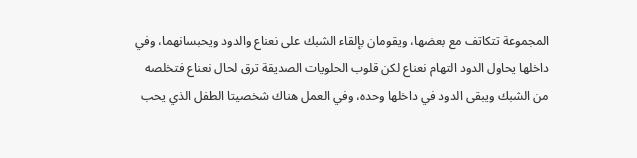المجموعة تتكاتف مع بعضها، ويقومان بإلقاء الشبك على نعناع والدود ويحبسانهما، وفي داخلها يحاول الدود التهام نعناع لكن قلوب الحلويات الصديقة ترق لحال نعناع فتخلصه من الشبك ويبقى الدود في داخلها وحده، وفي العمل هناك شخصيتا الطفل الذي يحب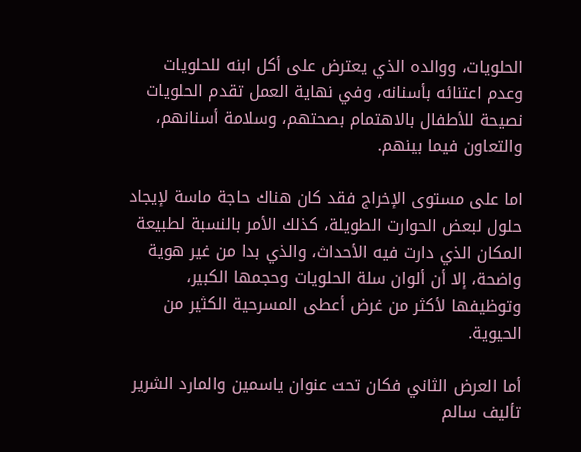الحلويات، ووالده الذي يعترض على أكل ابنه للحلويات وعدم اعتنائه بأسنانه، وفي نهاية العمل تقدم الحلويات نصيحة للأطفال بالاهتمام بصحتهم، وسلامة أسنانهم، والتعاون فيما بينهم.

اما على مستوى الإخراج فقد كان هناك حاجة ماسة لإيجاد حلول لبعض الحوارت الطويلة، كذلك الأمر بالنسبة لطبيعة المكان الذي دارت فيه الأحداث، والذي بدا من غير هوية واضحة، إلا أن ألوان سلة الحلويات وحجمها الكبير، وتوظيفها لأكثر من غرض أعطى المسرحية الكثير من الحيوية.

أما العرض الثاني فكان تحت عنوان ياسمين والمارد الشرير تأليف سالم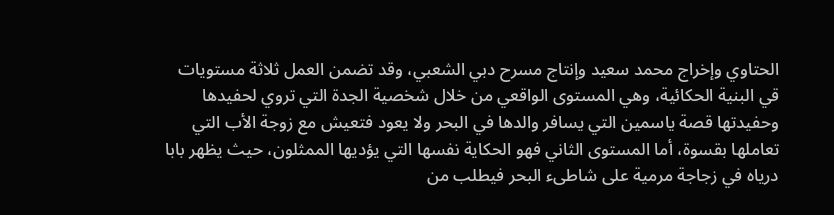الحتاوي وإخراج محمد سعيد وإنتاج مسرح دبي الشعبي، وقد تضمن العمل ثلاثة مستويات قي البنية الحكائية، وهي المستوى الواقعي من خلال شخصية الجدة التي تروي لحفيدها وحفيدتها قصة ياسمين التي يسافر والدها في البحر ولا يعود فتعيش مع زوجة الأب التي تعاملها بقسوة، أما المستوى الثاني فهو الحكاية نفسها التي يؤديها الممثلون، حيث يظهر بابا درياه في زجاجة مرمية على شاطىء البحر فيطلب من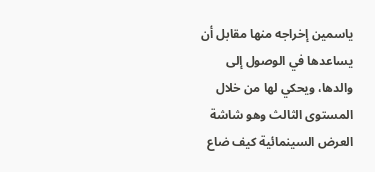ياسمين إخراجه منها مقابل أن يساعدها في الوصول إلى والدها، ويحكي لها من خلال المستوى الثالث وهو شاشة العرض السينمائية كيف ضاع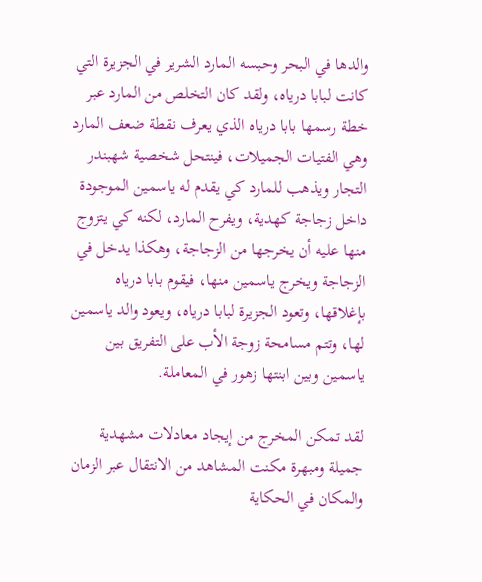والدها في البحر وحبسه المارد الشرير في الجزيرة التي كانت لبابا درياه، ولقد كان التخلص من المارد عبر خطة رسمها بابا درياه الذي يعرف نقطة ضعف المارد وهي الفتيات الجميلات، فينتحل شخصية شهبندر التجار ويذهب للمارد كي يقدم له ياسمين الموجودة داخل زجاجة كهدية، ويفرح المارد، لكنه كي يتزوج منها عليه أن يخرجها من الزجاجة، وهكذا يدخل في الزجاجة ويخرج ياسمين منها، فيقوم بابا درياه بإغلاقها، وتعود الجزيرة لبابا درياه، ويعود والد ياسمين لها، وتتم مسامحة زوجة الأب على التفريق بين ياسمين وبين ابنتها زهور في المعاملة.

لقد تمكن المخرج من إيجاد معادلات مشهدية جميلة ومبهرة مكنت المشاهد من الانتقال عبر الزمان والمكان في الحكاية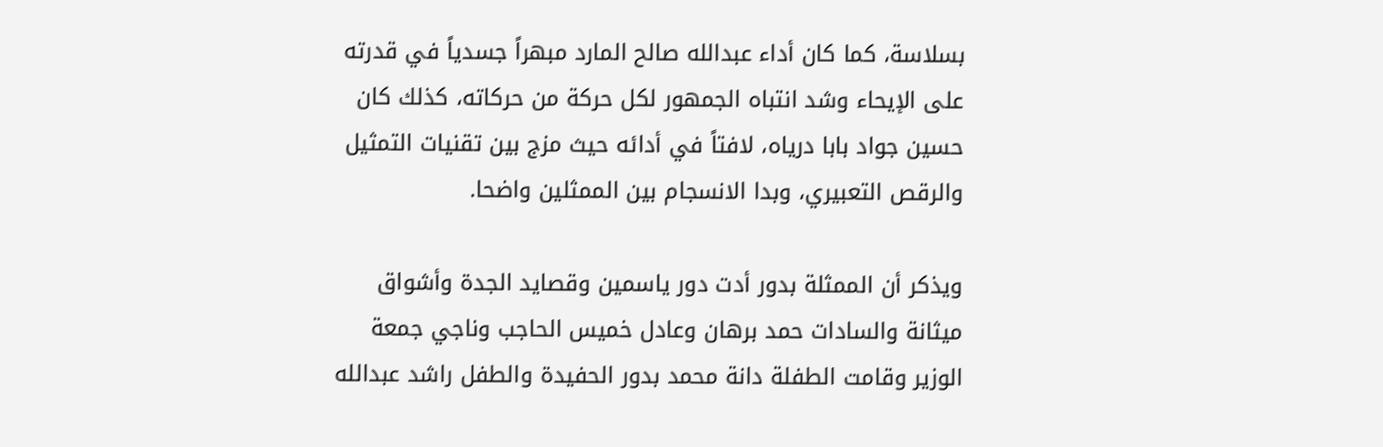بسلاسة، كما كان أداء عبدالله صالح المارد مبهراً جسدياً في قدرته على الإيحاء وشد انتباه الجمهور لكل حركة من حركاته، كذلك كان حسين جواد بابا درياه، لافتاً في أدائه حيث مزج بين تقنيات التمثيل والرقص التعبيري، وبدا الانسجام بين الممثلين واضحا.

ويذكر أن الممثلة بدور أدت دور ياسمين وقصايد الجدة وأشواق ميثانة والسادات حمد برهان وعادل خميس الحاجب وناجي جمعة الوزير وقامت الطفلة دانة محمد بدور الحفيدة والطفل راشد عبدالله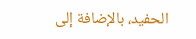الحفيد، بالإضافة إلى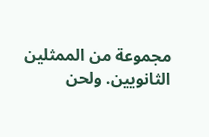مجموعة من الممثلين الثانويين. ولحن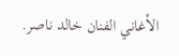الأغاني الفنان خالد ناصر.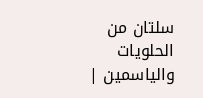سلتان من الحلويات والياسمين |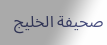صحيفة الخليج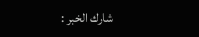شارك الخبر :